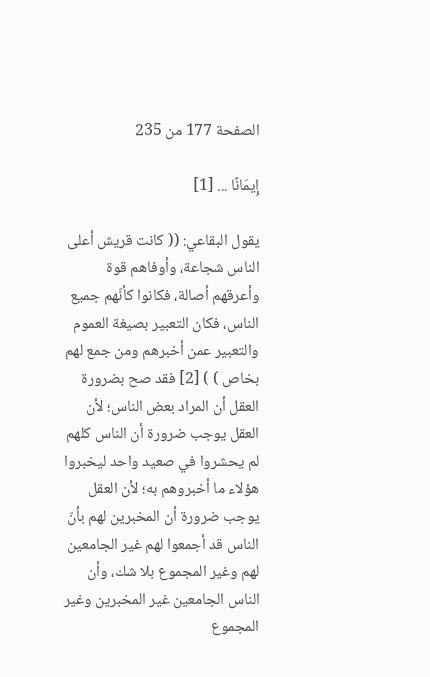الصفحة 177 من 235

إِيمَانًا ... [1]

يقول البقاعي: (( كانت قريش أعلى الناس شجاعة، وأوفاهم قوة وأعرقهم أصالة، فكانوا كأنّهم جميع الناس، فكان التعبير بصيغة العموم والتعبير عمن أخبرهم ومن جمع لهم بخاص ) ) [2] فقد صح بضرورة العقل أن المراد بعض الناس؛ لأن العقل يوجب ضرورة أن الناس كلهم لم يحشروا في صعيد واحد ليخبروا هؤلاء ما أخبروهم به؛ لأن العقل يوجب ضرورة أن المخبرين لهم بأنّ الناس قد أجمعوا لهم غير الجامعين لهم وغير المجموع بلا شك، وأن الناس الجامعين غير المخبرين وغير المجموع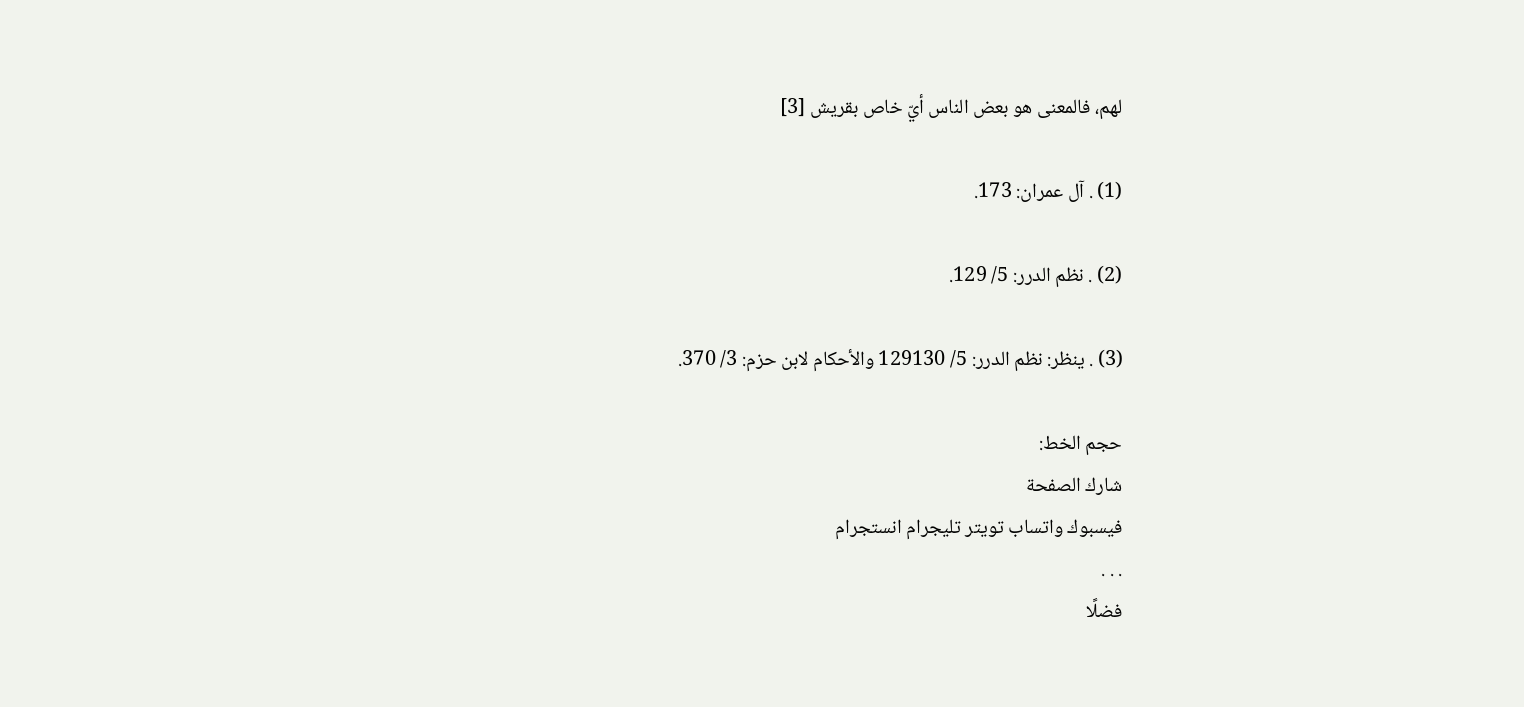لهم، فالمعنى هو بعض الناس أيّ خاص بقريش [3]

(1) . آل عمران: 173.

(2) . نظم الدرر: 5/ 129.

(3) . ينظر: نظم الدرر: 5/ 129130 والأحكام لابن حزم: 3/ 370.

حجم الخط:
شارك الصفحة
فيسبوك واتساب تويتر تليجرام انستجرام
. . .
فضلًا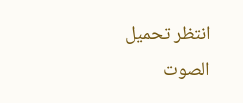انتظر تحميل الصوت